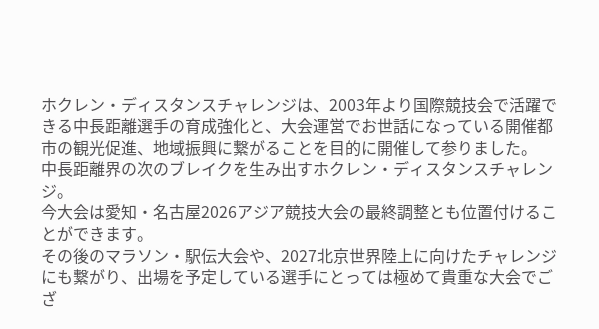ホクレン・ディスタンスチャレンジは、2003年より国際競技会で活躍できる中長距離選手の育成強化と、大会運営でお世話になっている開催都市の観光促進、地域振興に繋がることを目的に開催して参りました。
中長距離界の次のブレイクを生み出すホクレン・ディスタンスチャレンジ。
今大会は愛知・名古屋2026アジア競技大会の最終調整とも位置付けることができます。
その後のマラソン・駅伝大会や、2027北京世界陸上に向けたチャレンジにも繋がり、出場を予定している選手にとっては極めて貴重な大会でござ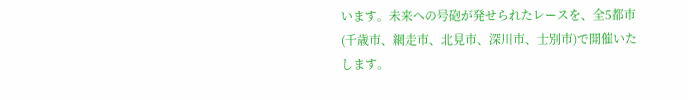います。未来への号砲が発せられたレースを、全5都市(千歳市、網走市、北見市、深川市、士別市)で開催いたします。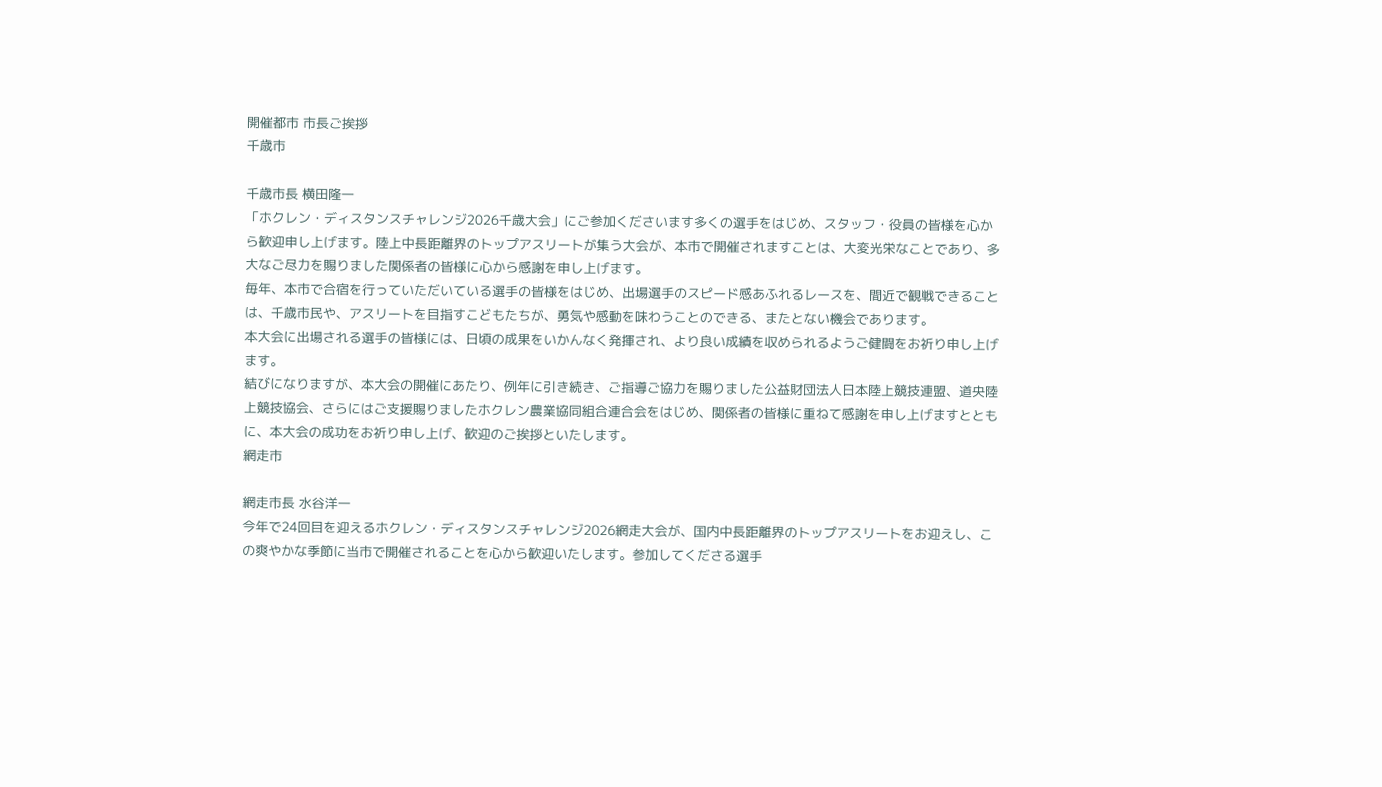開催都市 市長ご挨拶
千歳市

千歳市長 横田隆一
「ホクレン・ディスタンスチャレンジ2026千歳大会」にご参加くださいます多くの選手をはじめ、スタッフ・役員の皆様を心から歓迎申し上げます。陸上中長距離界のトップアスリートが集う大会が、本市で開催されますことは、大変光栄なことであり、多大なご尽力を賜りました関係者の皆様に心から感謝を申し上げます。
毎年、本市で合宿を行っていただいている選手の皆様をはじめ、出場選手のスピード感あふれるレースを、間近で観戦できることは、千歳市民や、アスリートを目指すこどもたちが、勇気や感動を味わうことのできる、またとない機会であります。
本大会に出場される選手の皆様には、日頃の成果をいかんなく発揮され、より良い成績を収められるようご健闘をお祈り申し上げます。
結びになりますが、本大会の開催にあたり、例年に引き続き、ご指導ご協力を賜りました公益財団法人日本陸上競技連盟、道央陸上競技協会、さらにはご支援賜りましたホクレン農業協同組合連合会をはじめ、関係者の皆様に重ねて感謝を申し上げますとともに、本大会の成功をお祈り申し上げ、歓迎のご挨拶といたします。
網走市

網走市長 水谷洋一
今年で24回目を迎えるホクレン・ディスタンスチャレンジ2026網走大会が、国内中長距離界のトップアスリートをお迎えし、この爽やかな季節に当市で開催されることを心から歓迎いたします。参加してくださる選手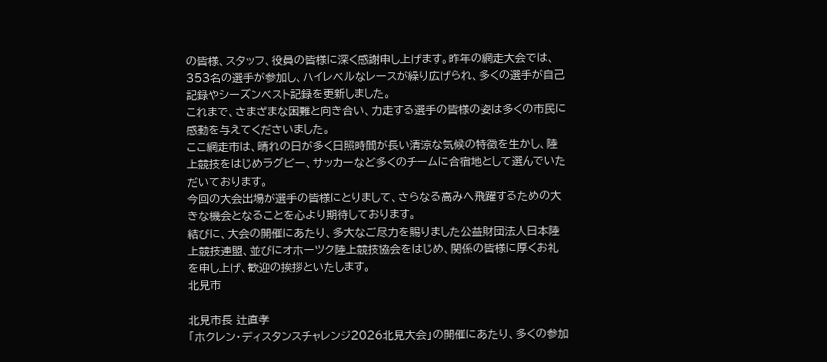の皆様、スタッフ、役員の皆様に深く感謝申し上げます。昨年の網走大会では、353名の選手が参加し、ハイレベルなレースが繰り広げられ、多くの選手が自己記録やシーズンベスト記録を更新しました。
これまで、さまざまな困難と向き合い、力走する選手の皆様の姿は多くの市民に感動を与えてくださいました。
ここ網走市は、晴れの日が多く日照時間が長い清涼な気候の特徴を生かし、陸上競技をはじめラグビー、サッカーなど多くのチームに合宿地として選んでいただいております。
今回の大会出場が選手の皆様にとりまして、さらなる高みへ飛躍するための大きな機会となることを心より期待しております。
結びに、大会の開催にあたり、多大なご尽力を賜りました公益財団法人日本陸上競技連盟、並びにオホーツク陸上競技協会をはじめ、関係の皆様に厚くお礼を申し上げ、歓迎の挨拶といたします。
北見市

北見市長 辻直孝
「ホクレン・ディスタンスチャレンジ2026北見大会」の開催にあたり、多くの参加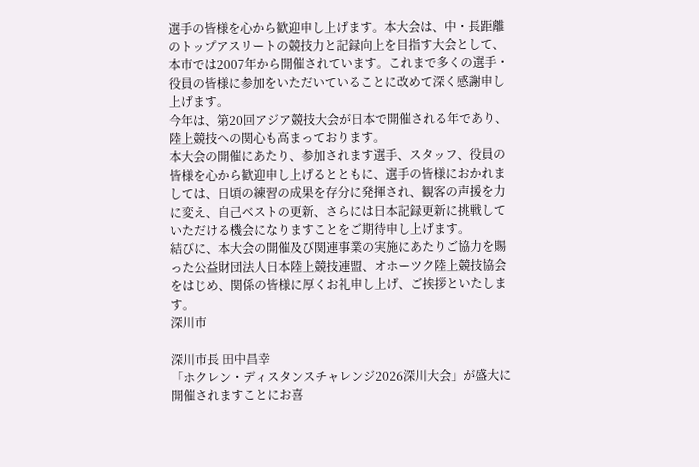選手の皆様を心から歓迎申し上げます。本大会は、中・長距離のトップアスリートの競技力と記録向上を目指す大会として、本市では2007年から開催されています。これまで多くの選手・役員の皆様に参加をいただいていることに改めて深く感謝申し上げます。
今年は、第20回アジア競技大会が日本で開催される年であり、陸上競技への関心も高まっております。
本大会の開催にあたり、参加されます選手、スタッフ、役員の皆様を心から歓迎申し上げるとともに、選手の皆様におかれましては、日頃の練習の成果を存分に発揮され、観客の声援を力に変え、自己ベストの更新、さらには日本記録更新に挑戦していただける機会になりますことをご期待申し上げます。
結びに、本大会の開催及び関連事業の実施にあたりご協力を賜った公益財団法人日本陸上競技連盟、オホーツク陸上競技協会をはじめ、関係の皆様に厚くお礼申し上げ、ご挨拶といたします。
深川市

深川市長 田中昌幸
「ホクレン・ディスタンスチャレンジ2026深川大会」が盛大に開催されますことにお喜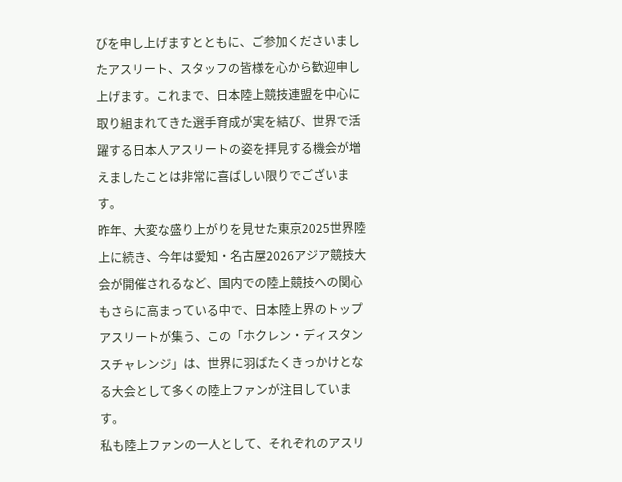びを申し上げますとともに、ご参加くださいましたアスリート、スタッフの皆様を心から歓迎申し上げます。これまで、日本陸上競技連盟を中心に取り組まれてきた選手育成が実を結び、世界で活躍する日本人アスリートの姿を拝見する機会が増えましたことは非常に喜ばしい限りでございます。
昨年、大変な盛り上がりを見せた東京2025世界陸上に続き、今年は愛知・名古屋2026アジア競技大会が開催されるなど、国内での陸上競技への関心もさらに高まっている中で、日本陸上界のトップアスリートが集う、この「ホクレン・ディスタンスチャレンジ」は、世界に羽ばたくきっかけとなる大会として多くの陸上ファンが注目しています。
私も陸上ファンの一人として、それぞれのアスリ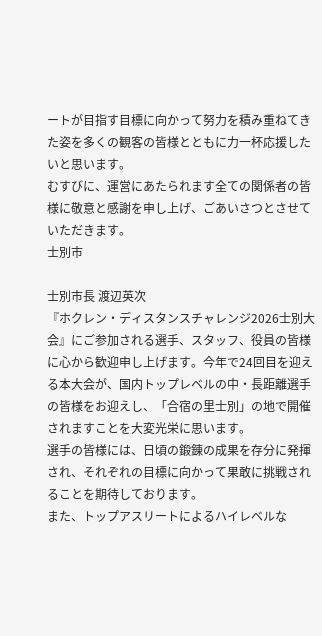ートが目指す目標に向かって努力を積み重ねてきた姿を多くの観客の皆様とともに力一杯応援したいと思います。
むすびに、運営にあたられます全ての関係者の皆様に敬意と感謝を申し上げ、ごあいさつとさせていただきます。
士別市

士別市長 渡辺英次
『ホクレン・ディスタンスチャレンジ2026士別大会』にご参加される選手、スタッフ、役員の皆様に心から歓迎申し上げます。今年で24回目を迎える本大会が、国内トップレベルの中・長距離選手の皆様をお迎えし、「合宿の里士別」の地で開催されますことを大変光栄に思います。
選手の皆様には、日頃の鍛錬の成果を存分に発揮され、それぞれの目標に向かって果敢に挑戦されることを期待しております。
また、トップアスリートによるハイレベルな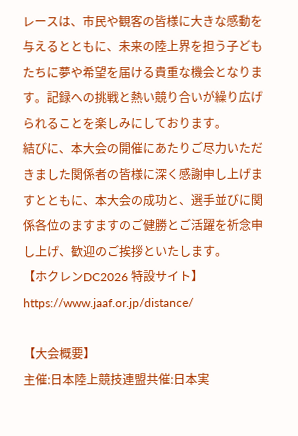レースは、市民や観客の皆様に大きな感動を与えるとともに、未来の陸上界を担う子どもたちに夢や希望を届ける貴重な機会となります。記録への挑戦と熱い競り合いが繰り広げられることを楽しみにしております。
結びに、本大会の開催にあたりご尽力いただきました関係者の皆様に深く感謝申し上げますとともに、本大会の成功と、選手並びに関係各位のますますのご健勝とご活躍を祈念申し上げ、歓迎のご挨拶といたします。
【ホクレンDC2026 特設サイト】
https://www.jaaf.or.jp/distance/

【大会概要】
主催:日本陸上競技連盟共催:日本実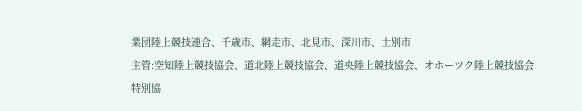業団陸上競技連合、千歳市、網走市、北見市、深川市、士別市
主管:空知陸上競技協会、道北陸上競技協会、道央陸上競技協会、オホーツク陸上競技協会
特別協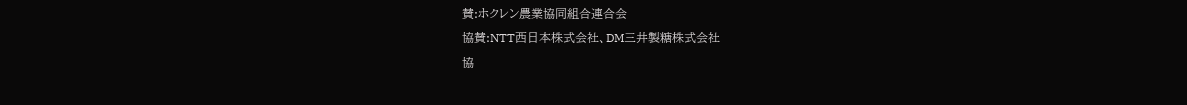賛:ホクレン農業協同組合連合会
協賛:NTT西日本株式会社、DM三井製糖株式会社
協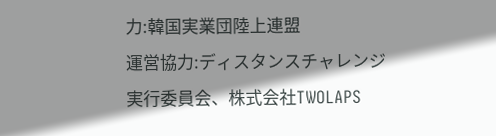力:韓国実業団陸上連盟
運営協力:ディスタンスチャレンジ実行委員会、株式会社TWOLAPS